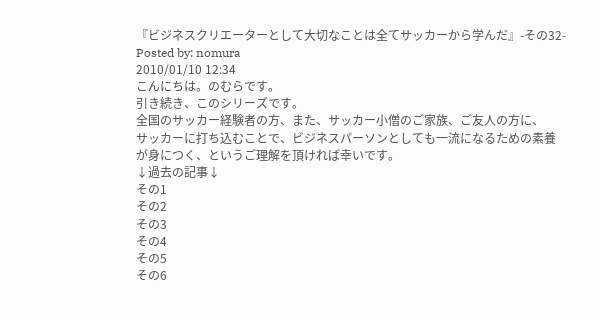『ビジネスクリエーターとして大切なことは全てサッカーから学んだ』-その32-
Posted by: nomura
2010/01/10 12:34
こんにちは。のむらです。
引き続き、このシリーズです。
全国のサッカー経験者の方、また、サッカー小僧のご家族、ご友人の方に、
サッカーに打ち込むことで、ビジネスパーソンとしても一流になるための素養
が身につく、というご理解を頂ければ幸いです。
↓過去の記事↓
その1
その2
その3
その4
その5
その6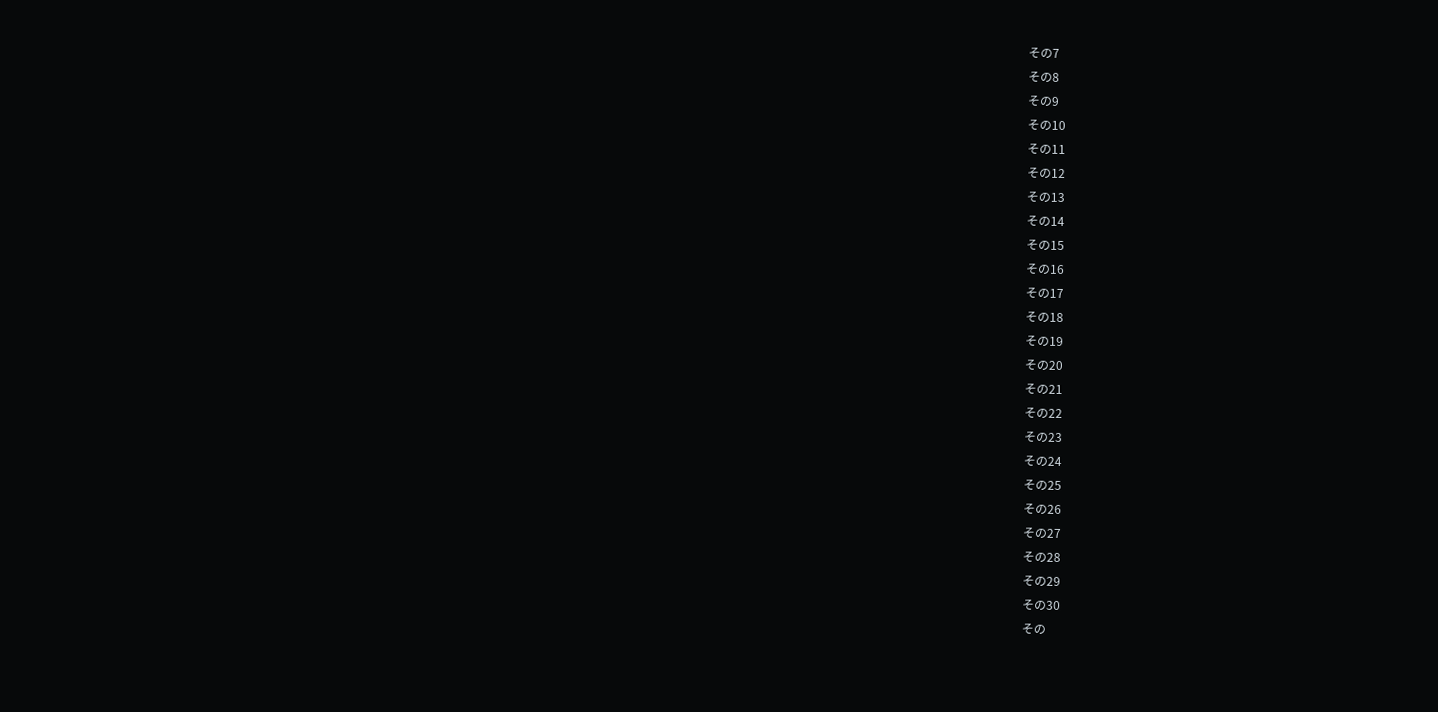その7
その8
その9
その10
その11
その12
その13
その14
その15
その16
その17
その18
その19
その20
その21
その22
その23
その24
その25
その26
その27
その28
その29
その30
その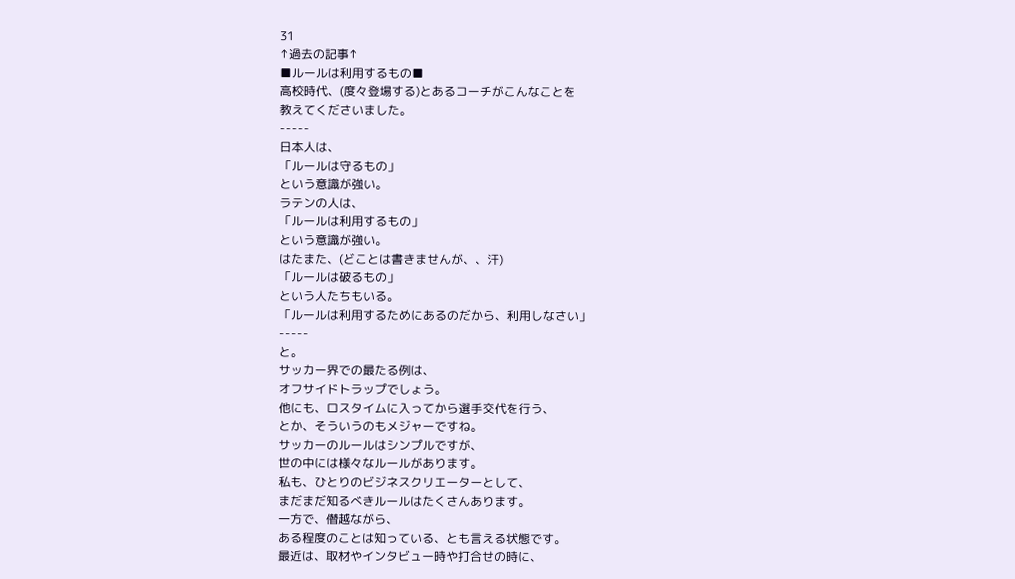31
↑過去の記事↑
■ルールは利用するもの■
高校時代、(度々登場する)とあるコーチがこんなことを
教えてくださいました。
-----
日本人は、
「ルールは守るもの」
という意識が強い。
ラテンの人は、
「ルールは利用するもの」
という意識が強い。
はたまた、(どことは書きませんが、、汗)
「ルールは破るもの」
という人たちもいる。
「ルールは利用するためにあるのだから、利用しなさい」
-----
と。
サッカー界での最たる例は、
オフサイドトラップでしょう。
他にも、ロスタイムに入ってから選手交代を行う、
とか、そういうのもメジャーですね。
サッカーのルールはシンプルですが、
世の中には様々なルールがあります。
私も、ひとりのビジネスクリエーターとして、
まだまだ知るべきルールはたくさんあります。
一方で、僭越ながら、
ある程度のことは知っている、とも言える状態です。
最近は、取材やインタビュー時や打合せの時に、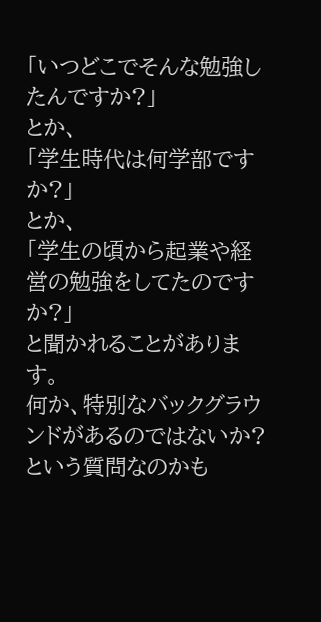「いつどこでそんな勉強したんですか?」
とか、
「学生時代は何学部ですか?」
とか、
「学生の頃から起業や経営の勉強をしてたのですか?」
と聞かれることがあります。
何か、特別なバックグラウンドがあるのではないか?
という質問なのかも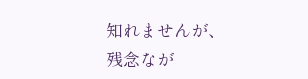知れませんが、
残念なが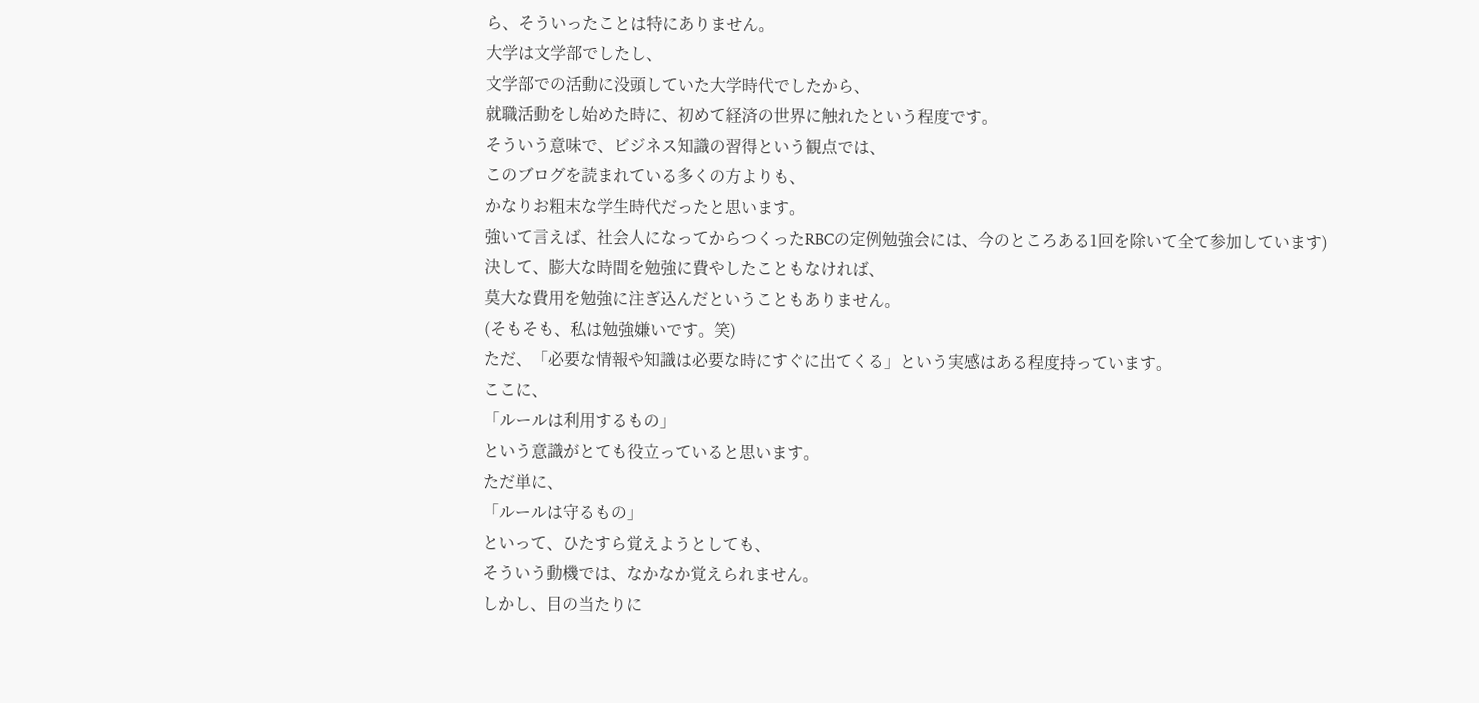ら、そういったことは特にありません。
大学は文学部でしたし、
文学部での活動に没頭していた大学時代でしたから、
就職活動をし始めた時に、初めて経済の世界に触れたという程度です。
そういう意味で、ビジネス知識の習得という観点では、
このブログを読まれている多くの方よりも、
かなりお粗末な学生時代だったと思います。
強いて言えば、社会人になってからつくったRBCの定例勉強会には、今のところある1回を除いて全て参加しています)
決して、膨大な時間を勉強に費やしたこともなければ、
莫大な費用を勉強に注ぎ込んだということもありません。
(そもそも、私は勉強嫌いです。笑)
ただ、「必要な情報や知識は必要な時にすぐに出てくる」という実感はある程度持っています。
ここに、
「ルールは利用するもの」
という意識がとても役立っていると思います。
ただ単に、
「ルールは守るもの」
といって、ひたすら覚えようとしても、
そういう動機では、なかなか覚えられません。
しかし、目の当たりに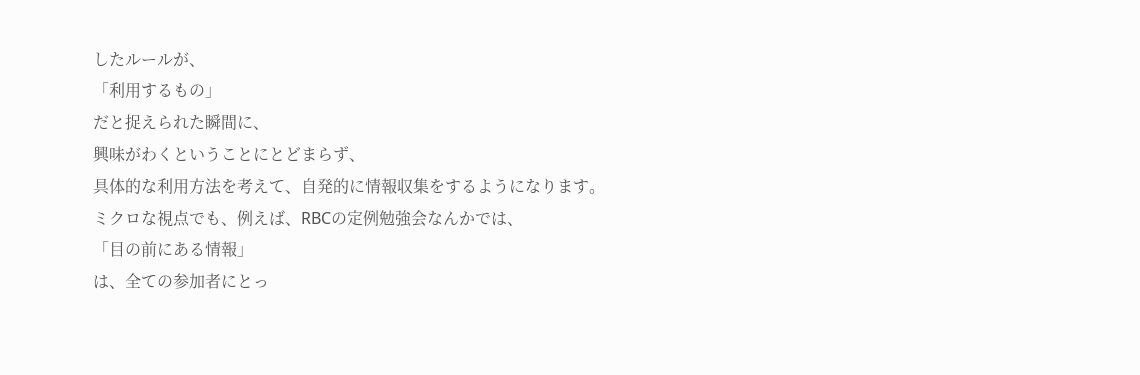したルールが、
「利用するもの」
だと捉えられた瞬間に、
興味がわくということにとどまらず、
具体的な利用方法を考えて、自発的に情報収集をするようになります。
ミクロな視点でも、例えば、RBCの定例勉強会なんかでは、
「目の前にある情報」
は、全ての参加者にとっ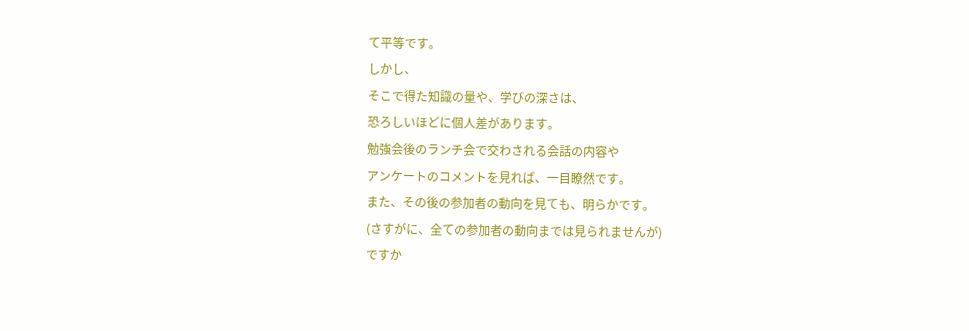て平等です。
しかし、
そこで得た知識の量や、学びの深さは、
恐ろしいほどに個人差があります。
勉強会後のランチ会で交わされる会話の内容や
アンケートのコメントを見れば、一目瞭然です。
また、その後の参加者の動向を見ても、明らかです。
(さすがに、全ての参加者の動向までは見られませんが)
ですか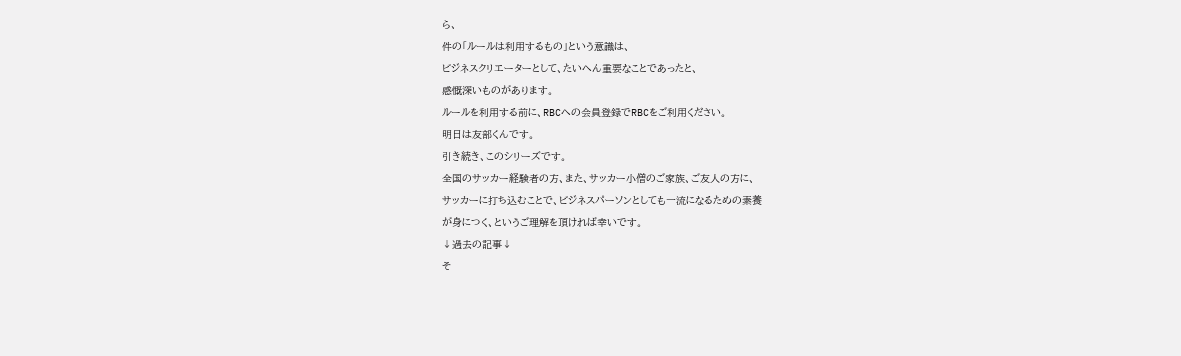ら、
件の「ルールは利用するもの」という意識は、
ビジネスクリエーターとして、たいへん重要なことであったと、
感慨深いものがあります。
ルールを利用する前に、RBCへの会員登録でRBCをご利用ください。
明日は友部くんです。
引き続き、このシリーズです。
全国のサッカー経験者の方、また、サッカー小僧のご家族、ご友人の方に、
サッカーに打ち込むことで、ビジネスパーソンとしても一流になるための素養
が身につく、というご理解を頂ければ幸いです。
↓過去の記事↓
そ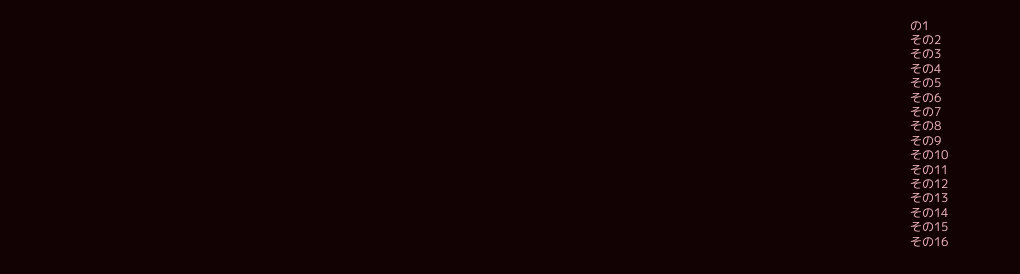の1
その2
その3
その4
その5
その6
その7
その8
その9
その10
その11
その12
その13
その14
その15
その16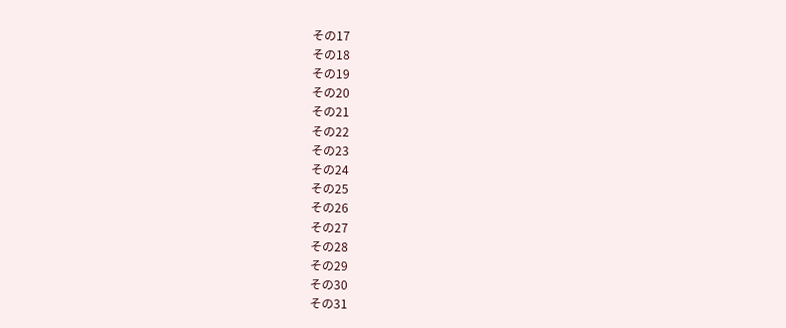その17
その18
その19
その20
その21
その22
その23
その24
その25
その26
その27
その28
その29
その30
その31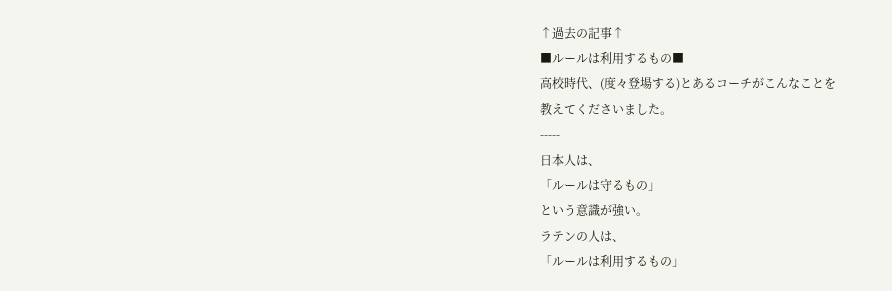↑過去の記事↑
■ルールは利用するもの■
高校時代、(度々登場する)とあるコーチがこんなことを
教えてくださいました。
-----
日本人は、
「ルールは守るもの」
という意識が強い。
ラテンの人は、
「ルールは利用するもの」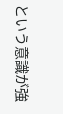という意識が強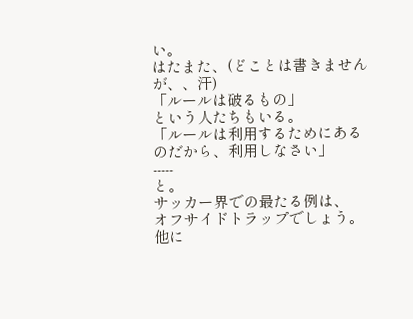い。
はたまた、(どことは書きませんが、、汗)
「ルールは破るもの」
という人たちもいる。
「ルールは利用するためにあるのだから、利用しなさい」
-----
と。
サッカー界での最たる例は、
オフサイドトラップでしょう。
他に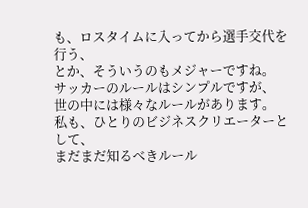も、ロスタイムに入ってから選手交代を行う、
とか、そういうのもメジャーですね。
サッカーのルールはシンプルですが、
世の中には様々なルールがあります。
私も、ひとりのビジネスクリエーターとして、
まだまだ知るべきルール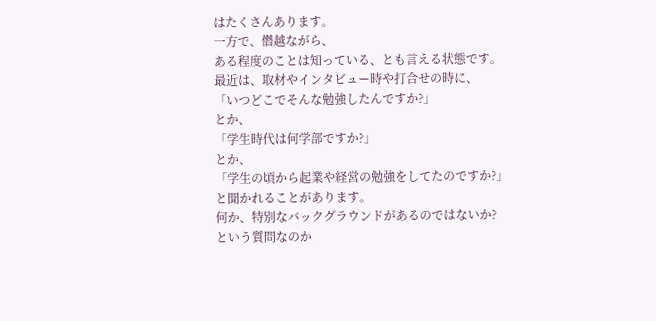はたくさんあります。
一方で、僭越ながら、
ある程度のことは知っている、とも言える状態です。
最近は、取材やインタビュー時や打合せの時に、
「いつどこでそんな勉強したんですか?」
とか、
「学生時代は何学部ですか?」
とか、
「学生の頃から起業や経営の勉強をしてたのですか?」
と聞かれることがあります。
何か、特別なバックグラウンドがあるのではないか?
という質問なのか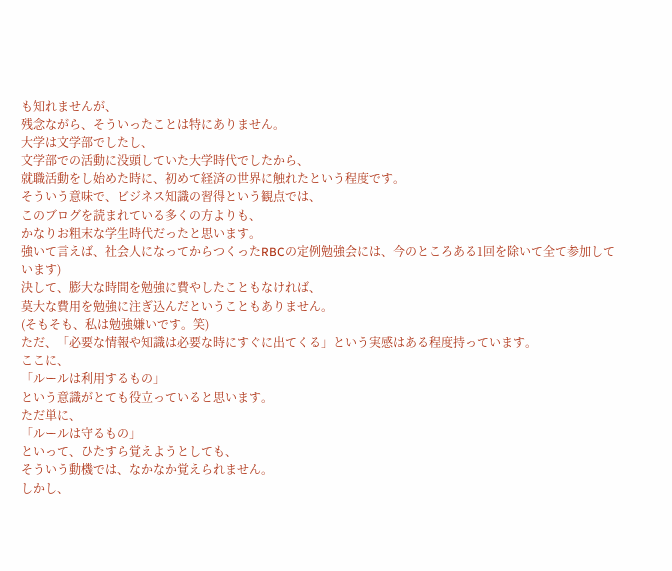も知れませんが、
残念ながら、そういったことは特にありません。
大学は文学部でしたし、
文学部での活動に没頭していた大学時代でしたから、
就職活動をし始めた時に、初めて経済の世界に触れたという程度です。
そういう意味で、ビジネス知識の習得という観点では、
このブログを読まれている多くの方よりも、
かなりお粗末な学生時代だったと思います。
強いて言えば、社会人になってからつくったRBCの定例勉強会には、今のところある1回を除いて全て参加しています)
決して、膨大な時間を勉強に費やしたこともなければ、
莫大な費用を勉強に注ぎ込んだということもありません。
(そもそも、私は勉強嫌いです。笑)
ただ、「必要な情報や知識は必要な時にすぐに出てくる」という実感はある程度持っています。
ここに、
「ルールは利用するもの」
という意識がとても役立っていると思います。
ただ単に、
「ルールは守るもの」
といって、ひたすら覚えようとしても、
そういう動機では、なかなか覚えられません。
しかし、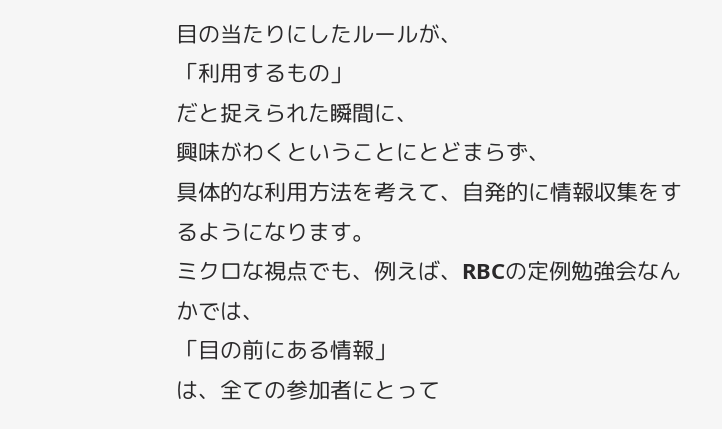目の当たりにしたルールが、
「利用するもの」
だと捉えられた瞬間に、
興味がわくということにとどまらず、
具体的な利用方法を考えて、自発的に情報収集をするようになります。
ミクロな視点でも、例えば、RBCの定例勉強会なんかでは、
「目の前にある情報」
は、全ての参加者にとって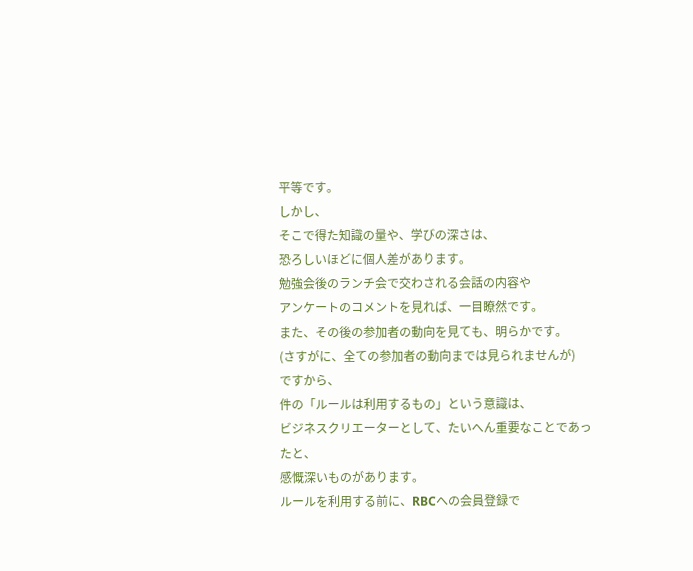平等です。
しかし、
そこで得た知識の量や、学びの深さは、
恐ろしいほどに個人差があります。
勉強会後のランチ会で交わされる会話の内容や
アンケートのコメントを見れば、一目瞭然です。
また、その後の参加者の動向を見ても、明らかです。
(さすがに、全ての参加者の動向までは見られませんが)
ですから、
件の「ルールは利用するもの」という意識は、
ビジネスクリエーターとして、たいへん重要なことであったと、
感慨深いものがあります。
ルールを利用する前に、RBCへの会員登録で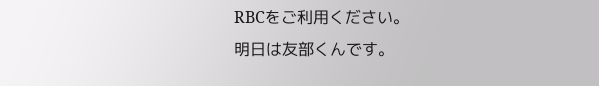RBCをご利用ください。
明日は友部くんです。